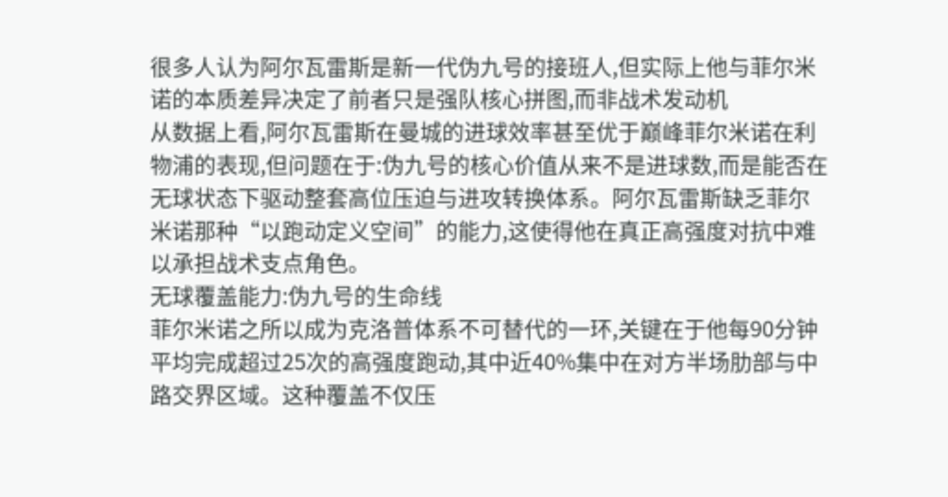很多人认为阿尔瓦雷斯是新一代伪九号的接班人,但实际上他与菲尔米诺的本质差异决定了前者只是强队核心拼图,而非战术发动机
从数据上看,阿尔瓦雷斯在曼城的进球效率甚至优于巅峰菲尔米诺在利物浦的表现,但问题在于:伪九号的核心价值从来不是进球数,而是能否在无球状态下驱动整套高位压迫与进攻转换体系。阿尔瓦雷斯缺乏菲尔米诺那种“以跑动定义空间”的能力,这使得他在真正高强度对抗中难以承担战术支点角色。
无球覆盖能力:伪九号的生命线
菲尔米诺之所以成为克洛普体系不可替代的一环,关键在于他每90分钟平均完成超过25次的高强度跑动,其中近40%集中在对方半场肋部与中路交界区域。这种覆盖不仅压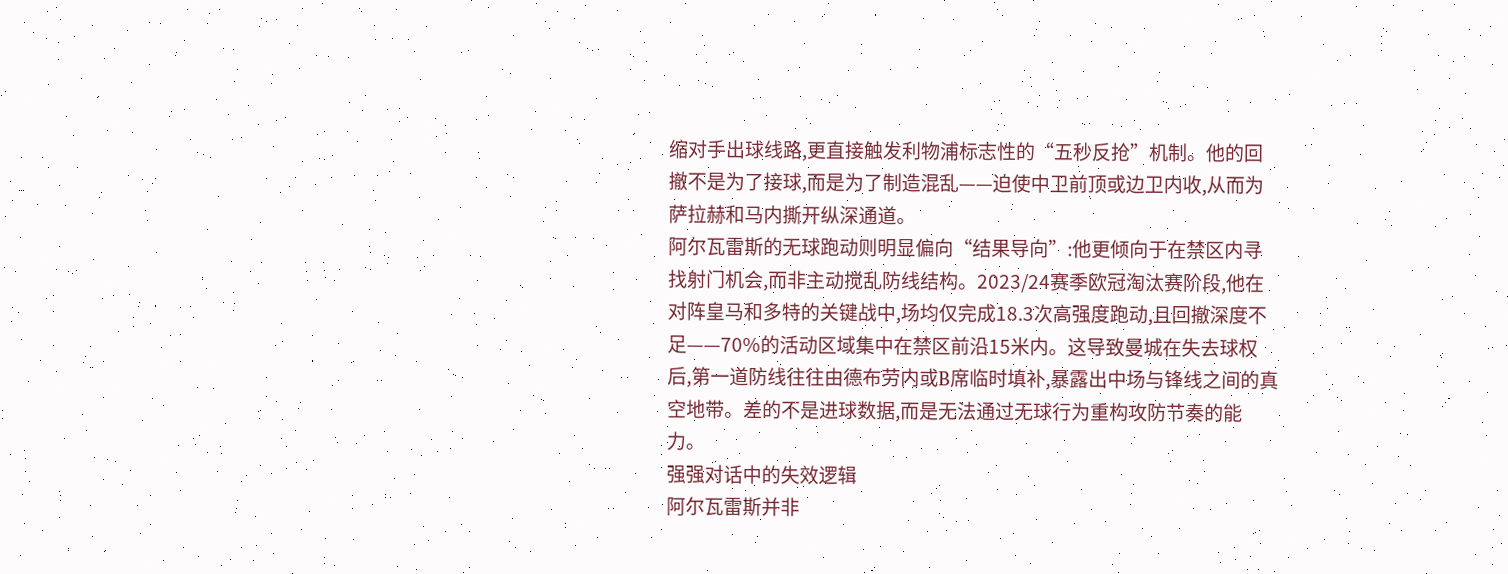缩对手出球线路,更直接触发利物浦标志性的“五秒反抢”机制。他的回撤不是为了接球,而是为了制造混乱——迫使中卫前顶或边卫内收,从而为萨拉赫和马内撕开纵深通道。
阿尔瓦雷斯的无球跑动则明显偏向“结果导向”:他更倾向于在禁区内寻找射门机会,而非主动搅乱防线结构。2023/24赛季欧冠淘汰赛阶段,他在对阵皇马和多特的关键战中,场均仅完成18.3次高强度跑动,且回撤深度不足——70%的活动区域集中在禁区前沿15米内。这导致曼城在失去球权后,第一道防线往往由德布劳内或B席临时填补,暴露出中场与锋线之间的真空地带。差的不是进球数据,而是无法通过无球行为重构攻防节奏的能力。
强强对话中的失效逻辑
阿尔瓦雷斯并非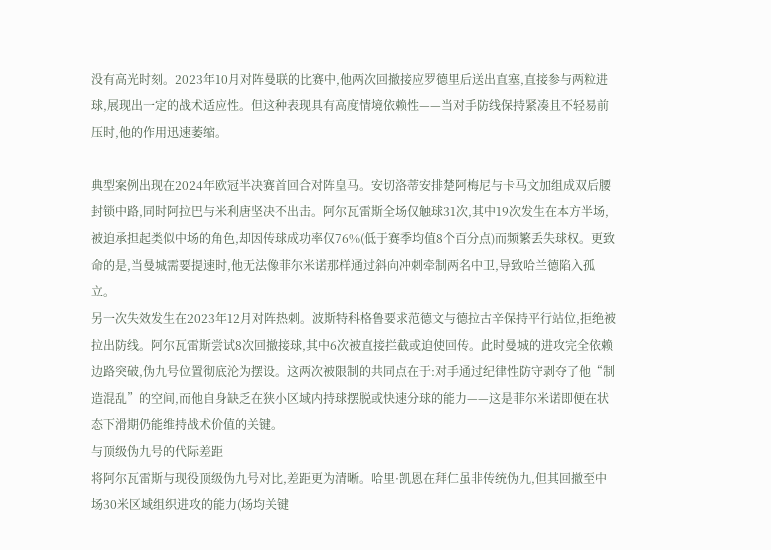没有高光时刻。2023年10月对阵曼联的比赛中,他两次回撤接应罗德里后送出直塞,直接参与两粒进球,展现出一定的战术适应性。但这种表现具有高度情境依赖性——当对手防线保持紧凑且不轻易前压时,他的作用迅速萎缩。

典型案例出现在2024年欧冠半决赛首回合对阵皇马。安切洛蒂安排楚阿梅尼与卡马文加组成双后腰封锁中路,同时阿拉巴与米利唐坚决不出击。阿尔瓦雷斯全场仅触球31次,其中19次发生在本方半场,被迫承担起类似中场的角色,却因传球成功率仅76%(低于赛季均值8个百分点)而频繁丢失球权。更致命的是,当曼城需要提速时,他无法像菲尔米诺那样通过斜向冲刺牵制两名中卫,导致哈兰德陷入孤立。
另一次失效发生在2023年12月对阵热刺。波斯特科格鲁要求范德文与德拉古辛保持平行站位,拒绝被拉出防线。阿尔瓦雷斯尝试8次回撤接球,其中6次被直接拦截或迫使回传。此时曼城的进攻完全依赖边路突破,伪九号位置彻底沦为摆设。这两次被限制的共同点在于:对手通过纪律性防守剥夺了他“制造混乱”的空间,而他自身缺乏在狭小区域内持球摆脱或快速分球的能力——这是菲尔米诺即便在状态下滑期仍能维持战术价值的关键。
与顶级伪九号的代际差距
将阿尔瓦雷斯与现役顶级伪九号对比,差距更为清晰。哈里·凯恩在拜仁虽非传统伪九,但其回撤至中场30米区域组织进攻的能力(场均关键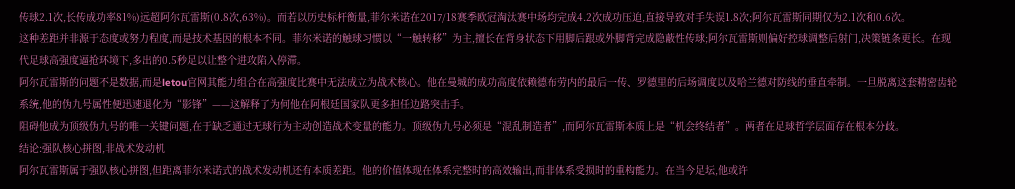传球2.1次,长传成功率81%)远超阿尔瓦雷斯(0.8次,63%)。而若以历史标杆衡量,菲尔米诺在2017/18赛季欧冠淘汰赛中场均完成4.2次成功压迫,直接导致对手失误1.8次;阿尔瓦雷斯同期仅为2.1次和0.6次。
这种差距并非源于态度或努力程度,而是技术基因的根本不同。菲尔米诺的触球习惯以“一触转移”为主,擅长在背身状态下用脚后跟或外脚背完成隐蔽性传球;阿尔瓦雷斯则偏好控球调整后射门,决策链条更长。在现代足球高强度逼抢环境下,多出的0.5秒足以让整个进攻陷入停滞。
阿尔瓦雷斯的问题不是数据,而是letou官网其能力组合在高强度比赛中无法成立为战术核心。他在曼城的成功高度依赖德布劳内的最后一传、罗德里的后场调度以及哈兰德对防线的垂直牵制。一旦脱离这套精密齿轮系统,他的伪九号属性便迅速退化为“影锋”——这解释了为何他在阿根廷国家队更多担任边路突击手。
阻碍他成为顶级伪九号的唯一关键问题,在于缺乏通过无球行为主动创造战术变量的能力。顶级伪九号必须是“混乱制造者”,而阿尔瓦雷斯本质上是“机会终结者”。两者在足球哲学层面存在根本分歧。
结论:强队核心拼图,非战术发动机
阿尔瓦雷斯属于强队核心拼图,但距离菲尔米诺式的战术发动机还有本质差距。他的价值体现在体系完整时的高效输出,而非体系受损时的重构能力。在当今足坛,他或许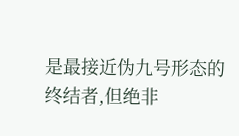是最接近伪九号形态的终结者,但绝非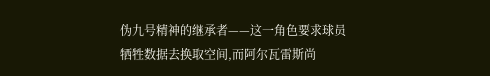伪九号精神的继承者——这一角色要求球员牺牲数据去换取空间,而阿尔瓦雷斯尚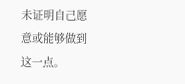未证明自己愿意或能够做到这一点。